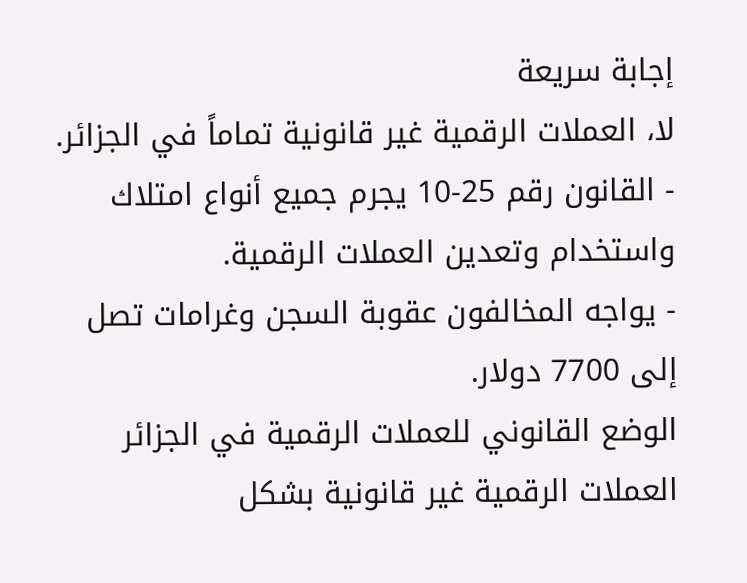إجابة سريعة
لا، العملات الرقمية غير قانونية تماماً في الجزائر.
- القانون رقم 25-10 يجرم جميع أنواع امتلاك واستخدام وتعدين العملات الرقمية.
- يواجه المخالفون عقوبة السجن وغرامات تصل إلى 7700 دولار.
الوضع القانوني للعملات الرقمية في الجزائر
العملات الرقمية غير قانونية بشكل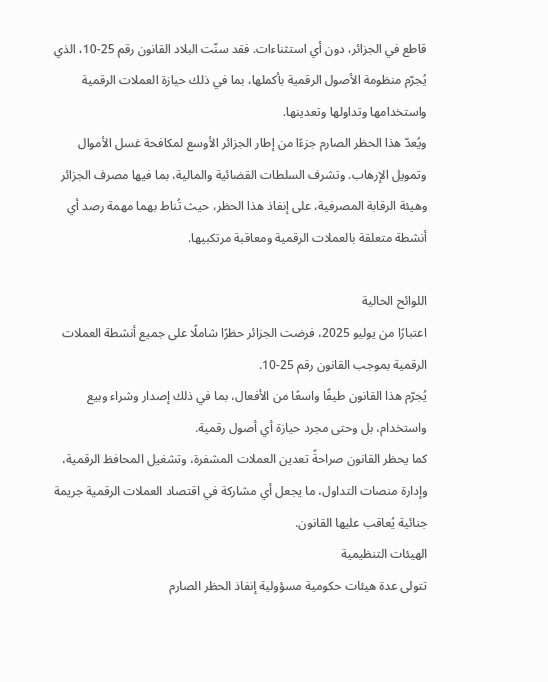قاطع في الجزائر، دون أي استثناءات. فقد سنّت البلاد القانون رقم 25-10، الذي يُجرّم منظومة الأصول الرقمية بأكملها، بما في ذلك حيازة العملات الرقمية واستخدامها وتداولها وتعدينها.
ويُعدّ هذا الحظر الصارم جزءًا من إطار الجزائر الأوسع لمكافحة غسل الأموال وتمويل الإرهاب. وتشرف السلطات القضائية والمالية، بما فيها مصرف الجزائر وهيئة الرقابة المصرفية، على إنفاذ هذا الحظر، حيث تُناط بهما مهمة رصد أي أنشطة متعلقة بالعملات الرقمية ومعاقبة مرتكبيها.

اللوائح الحالية
اعتبارًا من يوليو 2025، فرضت الجزائر حظرًا شاملًا على جميع أنشطة العملات الرقمية بموجب القانون رقم 25-10.
يُجرّم هذا القانون طيفًا واسعًا من الأفعال، بما في ذلك إصدار وشراء وبيع واستخدام، بل وحتى مجرد حيازة أي أصول رقمية.
كما يحظر القانون صراحةً تعدين العملات المشفرة، وتشغيل المحافظ الرقمية، وإدارة منصات التداول، ما يجعل أي مشاركة في اقتصاد العملات الرقمية جريمة جنائية يُعاقب عليها القانون.
الهيئات التنظيمية
تتولى عدة هيئات حكومية مسؤولية إنفاذ الحظر الصارم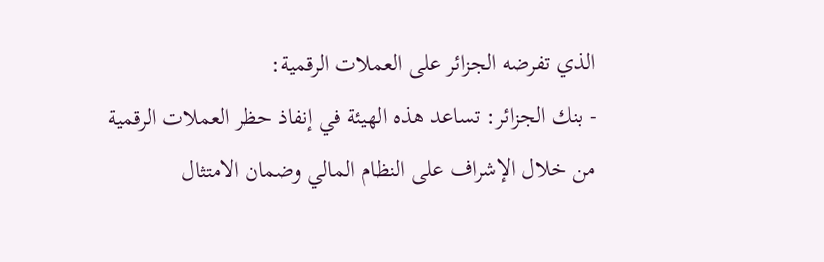الذي تفرضه الجزائر على العملات الرقمية:
- بنك الجزائر: تساعد هذه الهيئة في إنفاذ حظر العملات الرقمية من خلال الإشراف على النظام المالي وضمان الامتثال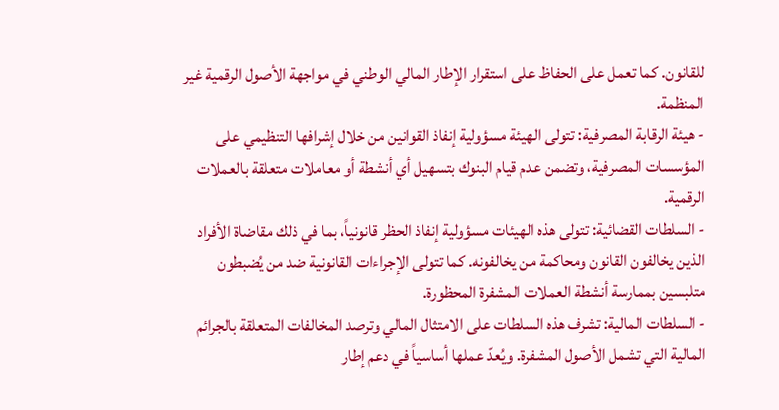للقانون. كما تعمل على الحفاظ على استقرار الإطار المالي الوطني في مواجهة الأصول الرقمية غير المنظمة.
- هيئة الرقابة المصرفية: تتولى الهيئة مسؤولية إنفاذ القوانين من خلال إشرافها التنظيمي على المؤسسات المصرفية، وتضمن عدم قيام البنوك بتسهيل أي أنشطة أو معاملات متعلقة بالعملات الرقمية.
- السلطات القضائية: تتولى هذه الهيئات مسؤولية إنفاذ الحظر قانونياً، بما في ذلك مقاضاة الأفراد الذين يخالفون القانون ومحاكمة من يخالفونه. كما تتولى الإجراءات القانونية ضد من يُضبطون متلبسين بممارسة أنشطة العملات المشفرة المحظورة.
- السلطات المالية: تشرف هذه السلطات على الامتثال المالي وترصد المخالفات المتعلقة بالجرائم المالية التي تشمل الأصول المشفرة. ويُعدّ عملها أساسياً في دعم إطار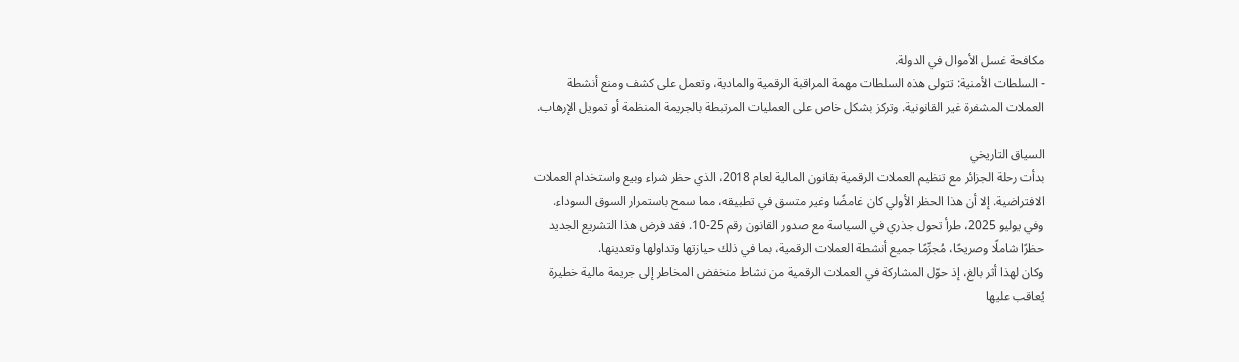مكافحة غسل الأموال في الدولة.
- السلطات الأمنية: تتولى هذه السلطات مهمة المراقبة الرقمية والمادية، وتعمل على كشف ومنع أنشطة العملات المشفرة غير القانونية. وتركز بشكل خاص على العمليات المرتبطة بالجريمة المنظمة أو تمويل الإرهاب.

السياق التاريخي
بدأت رحلة الجزائر مع تنظيم العملات الرقمية بقانون المالية لعام 2018، الذي حظر شراء وبيع واستخدام العملات الافتراضية. إلا أن هذا الحظر الأولي كان غامضًا وغير متسق في تطبيقه، مما سمح باستمرار السوق السوداء.
وفي يوليو 2025، طرأ تحول جذري في السياسة مع صدور القانون رقم 25-10. فقد فرض هذا التشريع الجديد حظرًا شاملًا وصريحًا، مُجرِّمًا جميع أنشطة العملات الرقمية، بما في ذلك حيازتها وتداولها وتعدينها.
وكان لهذا أثر بالغ، إذ حوّل المشاركة في العملات الرقمية من نشاط منخفض المخاطر إلى جريمة مالية خطيرة يُعاقب عليها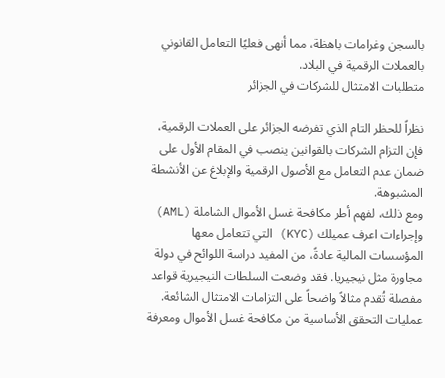بالسجن وغرامات باهظة، مما أنهى فعليًا التعامل القانوني بالعملات الرقمية في البلاد.
متطلبات الامتثال للشركات في الجزائر

نظراً للحظر التام الذي تفرضه الجزائر على العملات الرقمية، فإن التزام الشركات بالقوانين ينصب في المقام الأول على ضمان عدم التعامل مع الأصول الرقمية والإبلاغ عن الأنشطة المشبوهة.
ومع ذلك، لفهم أطر مكافحة غسل الأموال الشاملة (AML) وإجراءات اعرف عميلك (KYC) التي تتعامل معها المؤسسات المالية عادةً، من المفيد دراسة اللوائح في دولة مجاورة مثل نيجيريا. فقد وضعت السلطات النيجيرية قواعد مفصلة تُقدم مثالاً واضحاً على التزامات الامتثال الشائعة.
عمليات التحقق الأساسية من مكافحة غسل الأموال ومعرفة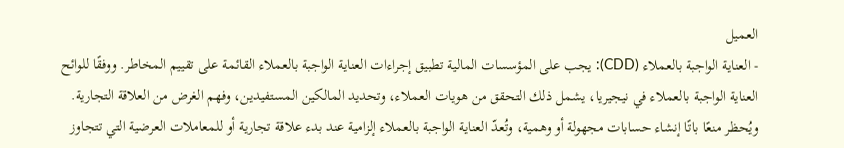العميل
- العناية الواجبة بالعملاء (CDD): يجب على المؤسسات المالية تطبيق إجراءات العناية الواجبة بالعملاء القائمة على تقييم المخاطر. ووفقًا للوائح العناية الواجبة بالعملاء في نيجيريا، يشمل ذلك التحقق من هويات العملاء، وتحديد المالكين المستفيدين، وفهم الغرض من العلاقة التجارية. ويُحظر منعًا باتًا إنشاء حسابات مجهولة أو وهمية، وتُعدّ العناية الواجبة بالعملاء إلزامية عند بدء علاقة تجارية أو للمعاملات العرضية التي تتجاوز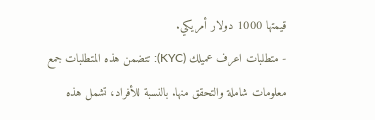قيمتها 1000 دولار أمريكي.
- متطلبات اعرف عميلك (KYC): تتضمن هذه المتطلبات جمع معلومات شاملة والتحقق منها. بالنسبة للأفراد، تشمل هذه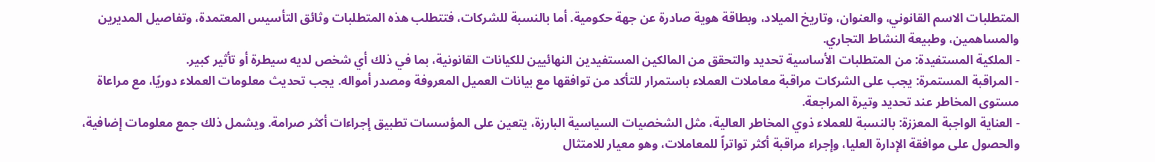المتطلبات الاسم القانوني، والعنوان، وتاريخ الميلاد، وبطاقة هوية صادرة عن جهة حكومية. أما بالنسبة للشركات، فتتطلب هذه المتطلبات وثائق التأسيس المعتمدة، وتفاصيل المديرين والمساهمين، وطبيعة النشاط التجاري.
- الملكية المستفيدة: من المتطلبات الأساسية تحديد والتحقق من المالكين المستفيدين النهائيين للكيانات القانونية، بما في ذلك أي شخص لديه سيطرة أو تأثير كبير.
- المراقبة المستمرة: يجب على الشركات مراقبة معاملات العملاء باستمرار للتأكد من توافقها مع بيانات العميل المعروفة ومصدر أمواله. يجب تحديث معلومات العملاء دوريًا، مع مراعاة مستوى المخاطر عند تحديد وتيرة المراجعة.
- العناية الواجبة المعززة: بالنسبة للعملاء ذوي المخاطر العالية، مثل الشخصيات السياسية البارزة، يتعين على المؤسسات تطبيق إجراءات أكثر صرامة. ويشمل ذلك جمع معلومات إضافية، والحصول على موافقة الإدارة العليا، وإجراء مراقبة أكثر تواتراً للمعاملات، وهو معيار للامتثال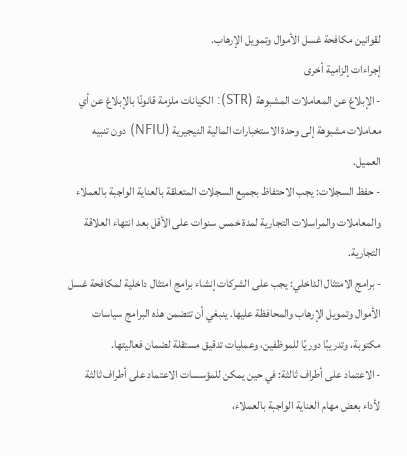لقوانين مكافحة غسل الأموال وتمويل الإرهاب.
إجراءات إلزامية أخرى
- الإبلاغ عن المعاملات المشبوهة (STR): الكيانات ملزمة قانونًا بالإبلاغ عن أي معاملات مشبوهة إلى وحدة الاستخبارات المالية النيجيرية (NFIU) دون تنبيه العميل.
- حفظ السجلات: يجب الاحتفاظ بجميع السجلات المتعلقة بالعناية الواجبة بالعملاء والمعاملات والمراسلات التجارية لمدة خمس سنوات على الأقل بعد انتهاء العلاقة التجارية.
- برامج الامتثال الداخلي: يجب على الشركات إنشاء برامج امتثال داخلية لمكافحة غسل الأموال وتمويل الإرهاب والمحافظة عليها. ينبغي أن تتضمن هذه البرامج سياسات مكتوبة، وتدريبًا دوريًا للموظفين، وعمليات تدقيق مستقلة لضمان فعاليتها.
- الاعتماد على أطراف ثالثة: في حين يمكن للمؤسسات الاعتماد على أطراف ثالثة لأداء بعض مهام العناية الواجبة بالعملاء،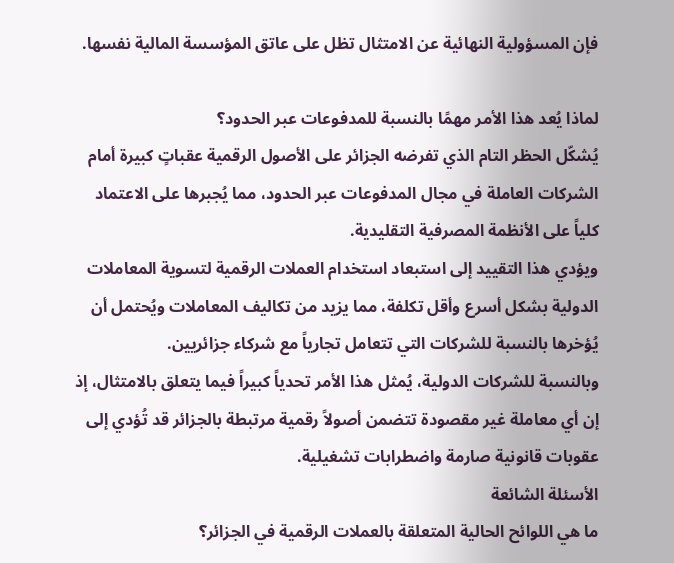فإن المسؤولية النهائية عن الامتثال تظل على عاتق المؤسسة المالية نفسها.

لماذا يُعد هذا الأمر مهمًا بالنسبة للمدفوعات عبر الحدود؟
يُشكّل الحظر التام الذي تفرضه الجزائر على الأصول الرقمية عقباتٍ كبيرة أمام الشركات العاملة في مجال المدفوعات عبر الحدود، مما يُجبرها على الاعتماد كلياً على الأنظمة المصرفية التقليدية.
ويؤدي هذا التقييد إلى استبعاد استخدام العملات الرقمية لتسوية المعاملات الدولية بشكل أسرع وأقل تكلفة، مما يزيد من تكاليف المعاملات ويُحتمل أن يُؤخرها بالنسبة للشركات التي تتعامل تجارياً مع شركاء جزائريين.
وبالنسبة للشركات الدولية، يُمثل هذا الأمر تحدياً كبيراً فيما يتعلق بالامتثال، إذ إن أي معاملة غير مقصودة تتضمن أصولاً رقمية مرتبطة بالجزائر قد تُؤدي إلى عقوبات قانونية صارمة واضطرابات تشغيلية.
الأسئلة الشائعة
ما هي اللوائح الحالية المتعلقة بالعملات الرقمية في الجزائر؟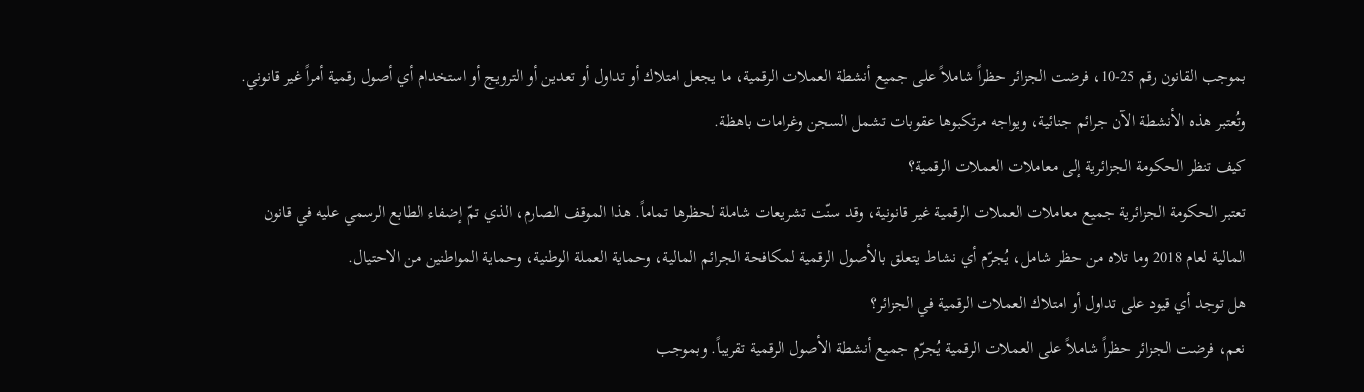بموجب القانون رقم 25-10، فرضت الجزائر حظراً شاملاً على جميع أنشطة العملات الرقمية، ما يجعل امتلاك أو تداول أو تعدين أو الترويج أو استخدام أي أصول رقمية أمراً غير قانوني. وتُعتبر هذه الأنشطة الآن جرائم جنائية، ويواجه مرتكبوها عقوبات تشمل السجن وغرامات باهظة.
كيف تنظر الحكومة الجزائرية إلى معاملات العملات الرقمية؟
تعتبر الحكومة الجزائرية جميع معاملات العملات الرقمية غير قانونية، وقد سنّت تشريعات شاملة لحظرها تماماً. هذا الموقف الصارم، الذي تمّ إضفاء الطابع الرسمي عليه في قانون المالية لعام 2018 وما تلاه من حظر شامل، يُجرّم أي نشاط يتعلق بالأصول الرقمية لمكافحة الجرائم المالية، وحماية العملة الوطنية، وحماية المواطنين من الاحتيال.
هل توجد أي قيود على تداول أو امتلاك العملات الرقمية في الجزائر؟
نعم، فرضت الجزائر حظراً شاملاً على العملات الرقمية يُجرّم جميع أنشطة الأصول الرقمية تقريباً. وبموجب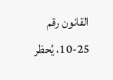القانون رقم 25-10، يُحظر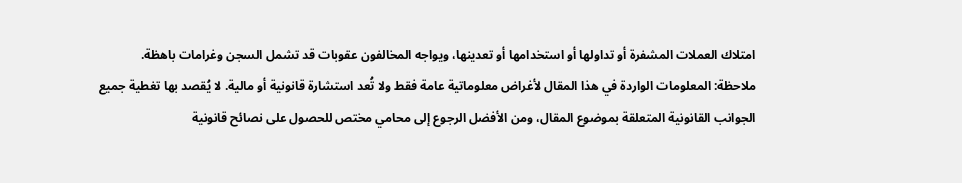امتلاك العملات المشفرة أو تداولها أو استخدامها أو تعدينها، ويواجه المخالفون عقوبات قد تشمل السجن وغرامات باهظة.
ملاحظة: المعلومات الواردة في هذا المقال لأغراض معلوماتية عامة فقط ولا تُعد استشارة قانونية أو مالية. لا يُقصد بها تغطية جميع الجوانب القانونية المتعلقة بموضوع المقال، ومن الأفضل الرجوع إلى محامي مختص للحصول على نصائح قانونية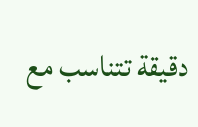دقيقة تتناسب مع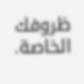ظروفك الخاصة.